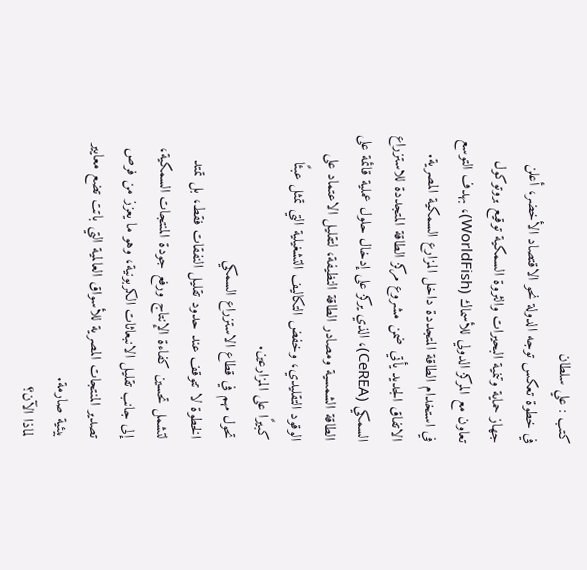كتب : علي سلطان
في خطوة تعكس توجه الدولة نحو الاقتصاد الأخضر، أعلن جهاز حماية وتنمية البحيرات والثروة السمكية توقيع بروتوكول تعاون مع المركز الدولي للأسماك (WorldFish)، بهدف التوسع في استخدام الطاقة المتجددة داخل المزارع السمكية المصرية.
الاتفاق الجديد يأتي ضمن مشروع مركز الطاقة المتجددة للاستزراع السمكي (CeREA)، الذي يركز على إدخال حلول عملية قائمة على الطاقة الشمسية ومصادر الطاقة النظيفة، لتقليل الاعتماد على الوقود التقليدي، وخفض التكاليف التشغيلية التي تمثل عبئًا كبيرًا على المزارعين.
تحول مهم في قطاع الاستزراع السمكي
الخطوة لا تتوقف عند حدود تقليل النفقات فقط، بل تمتد لتشمل تحسين كفاءة الإنتاج ورفع جودة المنتجات السمكية، إلى جانب تقليل الانبعاثات الكربونية، وهو ما يعزز من فرص تصدير المنتجات المصرية للأسواق العالمية التي باتت تضع معايير بيئية صارمة.
لماذا الآن؟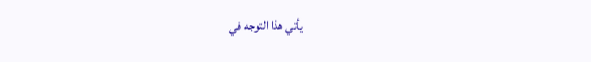يأتي هذا التوجه في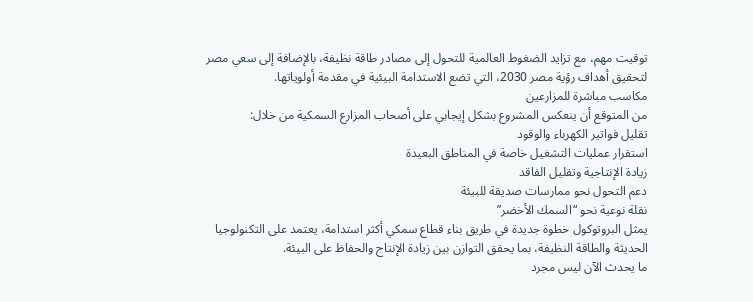توقيت مهم، مع تزايد الضغوط العالمية للتحول إلى مصادر طاقة نظيفة، بالإضافة إلى سعي مصر لتحقيق أهداف رؤية مصر 2030، التي تضع الاستدامة البيئية في مقدمة أولوياتها.
مكاسب مباشرة للمزارعين
من المتوقع أن ينعكس المشروع بشكل إيجابي على أصحاب المزارع السمكية من خلال:
تقليل فواتير الكهرباء والوقود
استقرار عمليات التشغيل خاصة في المناطق البعيدة
زيادة الإنتاجية وتقليل الفاقد
دعم التحول نحو ممارسات صديقة للبيئة
نقلة نوعية نحو “السمك الأخضر”
يمثل البروتوكول خطوة جديدة في طريق بناء قطاع سمكي أكثر استدامة، يعتمد على التكنولوجيا الحديثة والطاقة النظيفة، بما يحقق التوازن بين زيادة الإنتاج والحفاظ على البيئة.
ما يحدث الآن ليس مجرد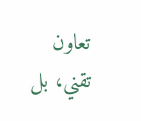تعاون تقني، بل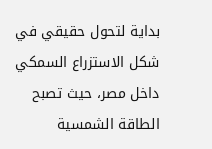بداية لتحول حقيقي في شكل الاستزراع السمكي داخل مصر، حيث تصبح الطاقة الشمسية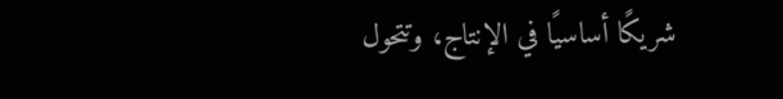شريكًا أساسيًا في الإنتاج، وتتحول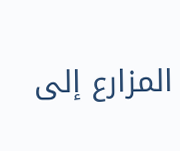المزارع إلى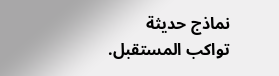نماذج حديثة تواكب المستقبل.